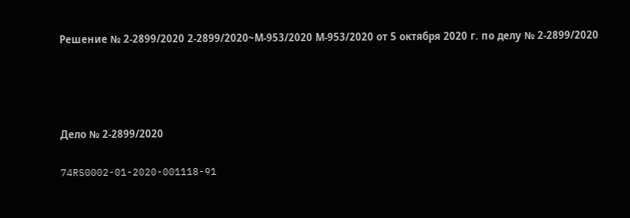Решение № 2-2899/2020 2-2899/2020~М-953/2020 М-953/2020 от 5 октября 2020 г. по делу № 2-2899/2020




Дело № 2-2899/2020

74RS0002-01-2020-001118-91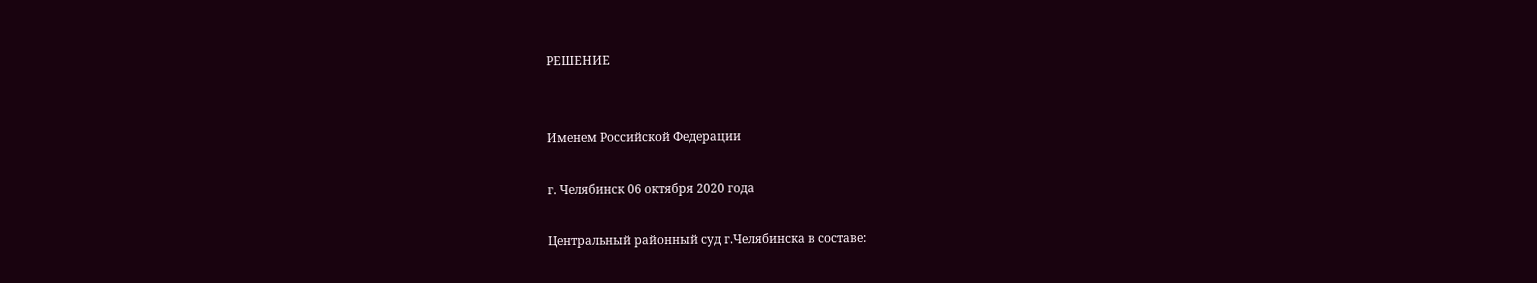РЕШЕНИЕ


Именем Российской Федерации

г. Челябинск 06 октября 2020 года

Центральный районный суд г.Челябинска в составе: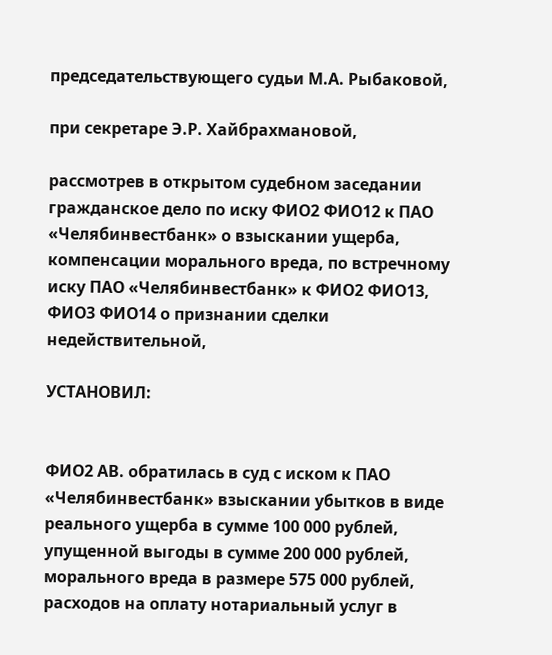председательствующего судьи М.А. Рыбаковой,

при секретаре Э.Р. Хайбрахмановой,

рассмотрев в открытом судебном заседании гражданское дело по иску ФИО2 ФИО12 к ПАО «Челябинвестбанк» о взыскании ущерба, компенсации морального вреда, по встречному иску ПАО «Челябинвестбанк» к ФИО2 ФИО13, ФИО3 ФИО14 о признании сделки недействительной,

УСТАНОВИЛ:


ФИО2 АВ. обратилась в суд с иском к ПАО «Челябинвестбанк» взыскании убытков в виде реального ущерба в сумме 100 000 рублей, упущенной выгоды в сумме 200 000 рублей, морального вреда в размере 575 000 рублей, расходов на оплату нотариальный услуг в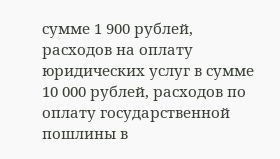сумме 1 900 рублей, расходов на оплату юридических услуг в сумме 10 000 рублей, расходов по оплату государственной пошлины в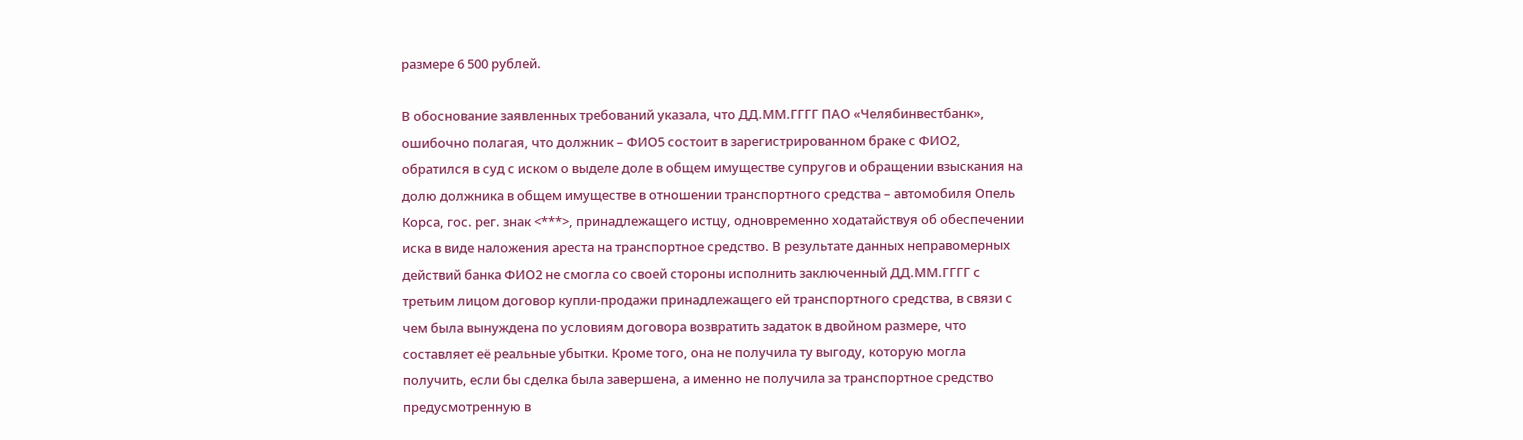размере 6 500 рублей.

В обоснование заявленных требований указала, что ДД.ММ.ГГГГ ПАО «Челябинвестбанк», ошибочно полагая, что должник – ФИО5 состоит в зарегистрированном браке с ФИО2, обратился в суд с иском о выделе доле в общем имуществе супругов и обращении взыскания на долю должника в общем имуществе в отношении транспортного средства – автомобиля Опель Корса, гос. рег. знак <***>, принадлежащего истцу, одновременно ходатайствуя об обеспечении иска в виде наложения ареста на транспортное средство. В результате данных неправомерных действий банка ФИО2 не смогла со своей стороны исполнить заключенный ДД.ММ.ГГГГ с третьим лицом договор купли-продажи принадлежащего ей транспортного средства, в связи с чем была вынуждена по условиям договора возвратить задаток в двойном размере, что составляет её реальные убытки. Кроме того, она не получила ту выгоду, которую могла получить, если бы сделка была завершена, а именно не получила за транспортное средство предусмотренную в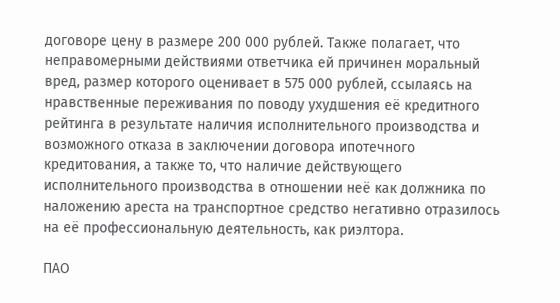договоре цену в размере 200 000 рублей. Также полагает, что неправомерными действиями ответчика ей причинен моральный вред, размер которого оценивает в 575 000 рублей, ссылаясь на нравственные переживания по поводу ухудшения её кредитного рейтинга в результате наличия исполнительного производства и возможного отказа в заключении договора ипотечного кредитования, а также то, что наличие действующего исполнительного производства в отношении неё как должника по наложению ареста на транспортное средство негативно отразилось на её профессиональную деятельность, как риэлтора.

ПАО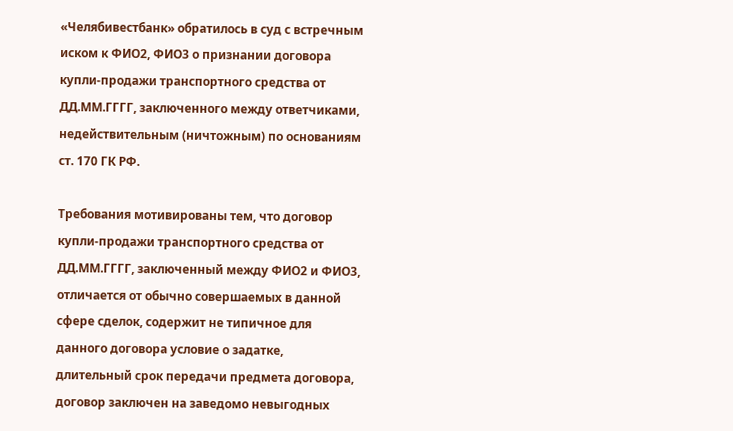«Челябивестбанк» обратилось в суд с встречным иском к ФИО2, ФИО3 о признании договора купли-продажи транспортного средства от ДД.ММ.ГГГГ, заключенного между ответчиками, недействительным (ничтожным) по основаниям ст. 170 ГК РФ.

Требования мотивированы тем, что договор купли-продажи транспортного средства от ДД.ММ.ГГГГ, заключенный между ФИО2 и ФИО3, отличается от обычно совершаемых в данной сфере сделок, содержит не типичное для данного договора условие о задатке, длительный срок передачи предмета договора, договор заключен на заведомо невыгодных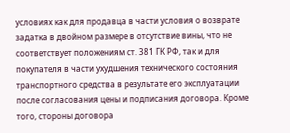условиях как для продавца в части условия о возврате задатка в двойном размере в отсутствие вины, что не соответствует положениям ст. 381 ГК РФ, так и для покупателя в части ухудшения технического состояния транспортного средства в результате его эксплуатации после согласования цены и подписания договора. Кроме того, стороны договора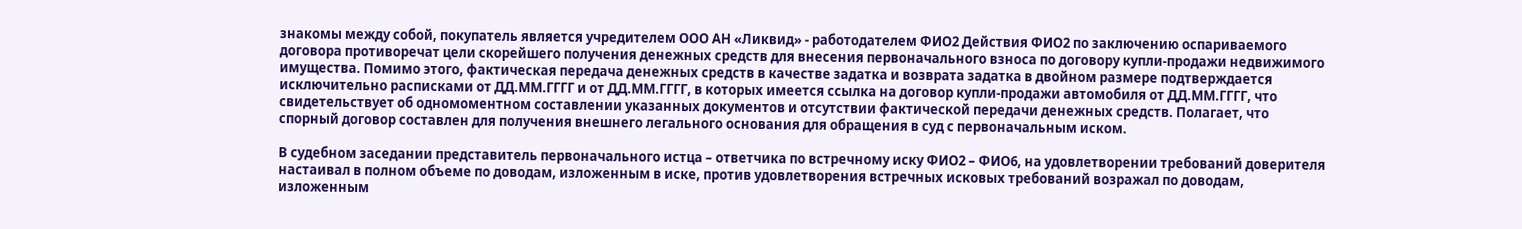знакомы между собой, покупатель является учредителем ООО АН «Ликвид» - работодателем ФИО2 Действия ФИО2 по заключению оспариваемого договора противоречат цели скорейшего получения денежных средств для внесения первоначального взноса по договору купли-продажи недвижимого имущества. Помимо этого, фактическая передача денежных средств в качестве задатка и возврата задатка в двойном размере подтверждается исключительно расписками от ДД.ММ.ГГГГ и от ДД.ММ.ГГГГ, в которых имеется ссылка на договор купли-продажи автомобиля от ДД.ММ.ГГГГ, что свидетельствует об одномоментном составлении указанных документов и отсутствии фактической передачи денежных средств. Полагает, что спорный договор составлен для получения внешнего легального основания для обращения в суд с первоначальным иском.

В судебном заседании представитель первоначального истца – ответчика по встречному иску ФИО2 – ФИО6, на удовлетворении требований доверителя настаивал в полном объеме по доводам, изложенным в иске, против удовлетворения встречных исковых требований возражал по доводам, изложенным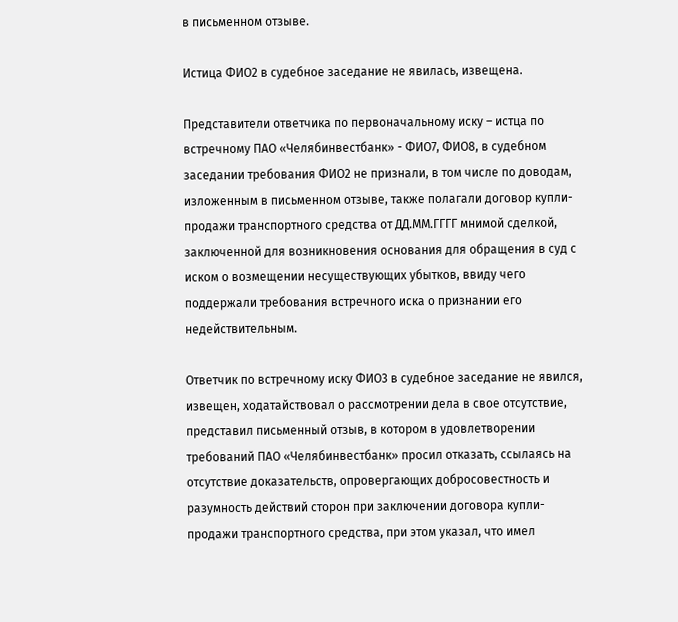в письменном отзыве.

Истица ФИО2 в судебное заседание не явилась, извещена.

Представители ответчика по первоначальному иску – истца по встречному ПАО «Челябинвестбанк» - ФИО7, ФИО8, в судебном заседании требования ФИО2 не признали, в том числе по доводам, изложенным в письменном отзыве, также полагали договор купли-продажи транспортного средства от ДД.ММ.ГГГГ мнимой сделкой, заключенной для возникновения основания для обращения в суд с иском о возмещении несуществующих убытков, ввиду чего поддержали требования встречного иска о признании его недействительным.

Ответчик по встречному иску ФИО3 в судебное заседание не явился, извещен, ходатайствовал о рассмотрении дела в свое отсутствие, представил письменный отзыв, в котором в удовлетворении требований ПАО «Челябинвестбанк» просил отказать, ссылаясь на отсутствие доказательств, опровергающих добросовестность и разумность действий сторон при заключении договора купли-продажи транспортного средства, при этом указал, что имел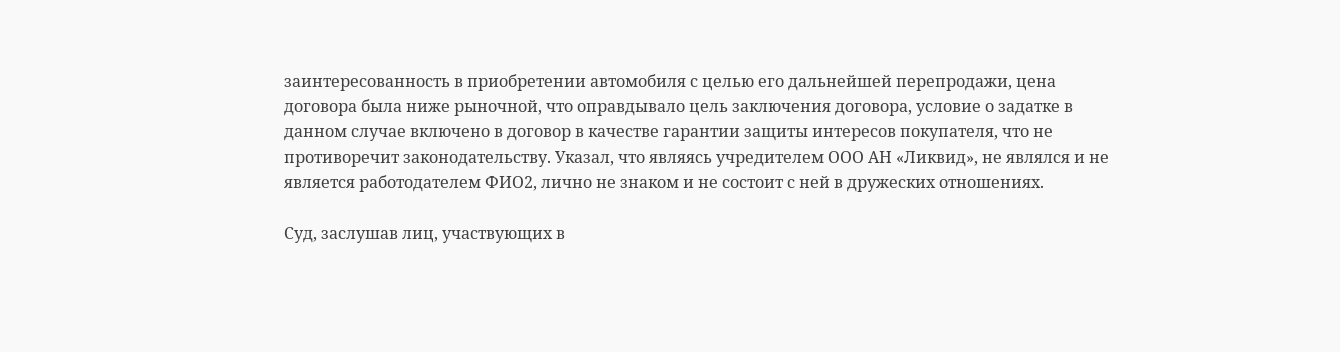заинтересованность в приобретении автомобиля с целью его дальнейшей перепродажи, цена договора была ниже рыночной, что оправдывало цель заключения договора, условие о задатке в данном случае включено в договор в качестве гарантии защиты интересов покупателя, что не противоречит законодательству. Указал, что являясь учредителем ООО АН «Ликвид», не являлся и не является работодателем ФИО2, лично не знаком и не состоит с ней в дружеских отношениях.

Суд, заслушав лиц, участвующих в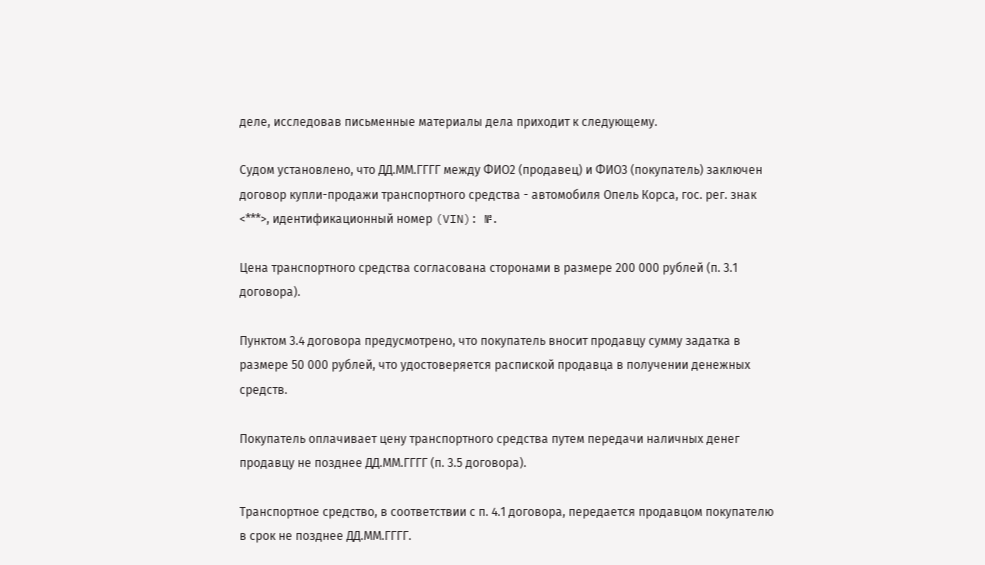деле, исследовав письменные материалы дела приходит к следующему.

Судом установлено, что ДД.ММ.ГГГГ между ФИО2 (продавец) и ФИО3 (покупатель) заключен договор купли-продажи транспортного средства - автомобиля Опель Корса, гос. рег. знак <***>, идентификационный номер (VIN): №.

Цена транспортного средства согласована сторонами в размере 200 000 рублей (п. 3.1 договора).

Пунктом 3.4 договора предусмотрено, что покупатель вносит продавцу сумму задатка в размере 50 000 рублей, что удостоверяется распиской продавца в получении денежных средств.

Покупатель оплачивает цену транспортного средства путем передачи наличных денег продавцу не позднее ДД.ММ.ГГГГ (п. 3.5 договора).

Транспортное средство, в соответствии с п. 4.1 договора, передается продавцом покупателю в срок не позднее ДД.ММ.ГГГГ.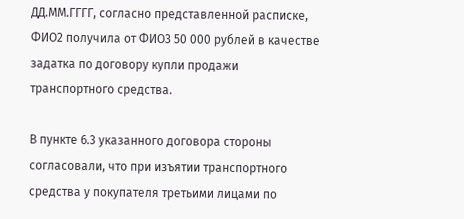ДД.ММ.ГГГГ, согласно представленной расписке, ФИО2 получила от ФИО3 50 000 рублей в качестве задатка по договору купли продажи транспортного средства.

В пункте 6.3 указанного договора стороны согласовали, что при изъятии транспортного средства у покупателя третьими лицами по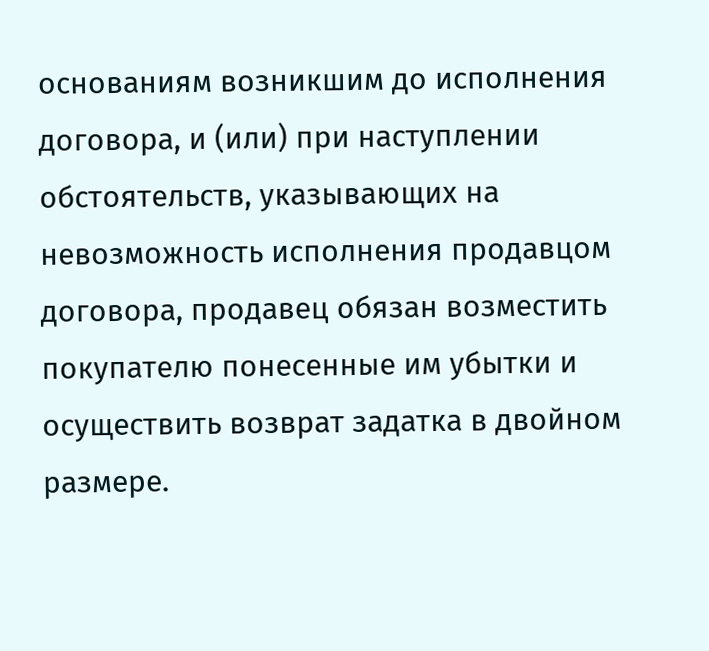основаниям возникшим до исполнения договора, и (или) при наступлении обстоятельств, указывающих на невозможность исполнения продавцом договора, продавец обязан возместить покупателю понесенные им убытки и осуществить возврат задатка в двойном размере.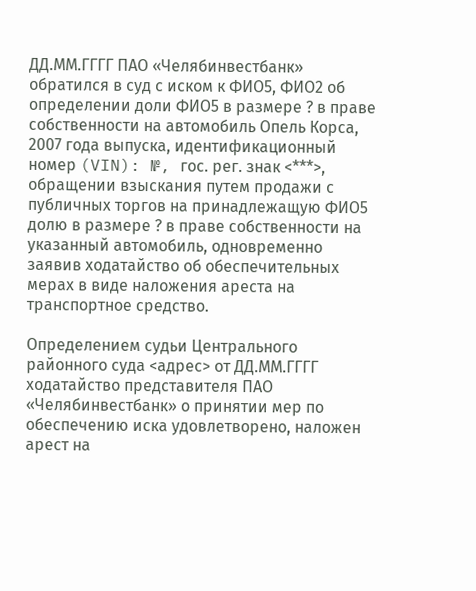ДД.ММ.ГГГГ ПАО «Челябинвестбанк» обратился в суд с иском к ФИО5, ФИО2 об определении доли ФИО5 в размере ? в праве собственности на автомобиль Опель Корса, 2007 года выпуска, идентификационный номер (VIN): №, гос. рег. знак <***>, обращении взыскания путем продажи с публичных торгов на принадлежащую ФИО5 долю в размере ? в праве собственности на указанный автомобиль, одновременно заявив ходатайство об обеспечительных мерах в виде наложения ареста на транспортное средство.

Определением судьи Центрального районного суда <адрес> от ДД.ММ.ГГГГ ходатайство представителя ПАО «Челябинвестбанк» о принятии мер по обеспечению иска удовлетворено, наложен арест на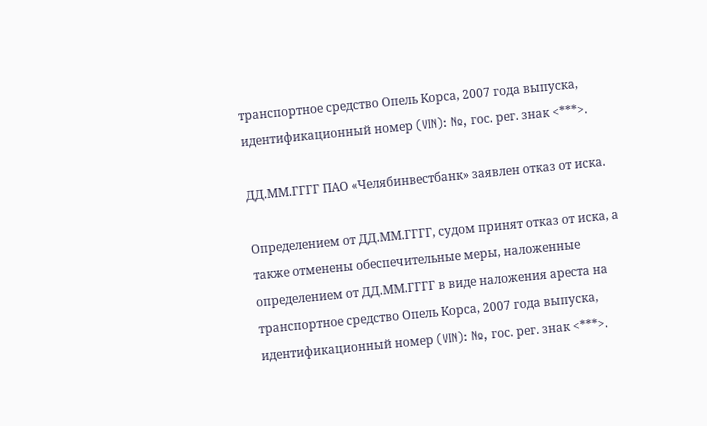транспортное средство Опель Корса, 2007 года выпуска, идентификационный номер (VIN): №, гос. рег. знак <***>.

ДД.ММ.ГГГГ ПАО «Челябинвестбанк» заявлен отказ от иска.

Определением от ДД.ММ.ГГГГ, судом принят отказ от иска, а также отменены обеспечительные меры, наложенные определением от ДД.ММ.ГГГГ в виде наложения ареста на транспортное средство Опель Корса, 2007 года выпуска, идентификационный номер (VIN): №, гос. рег. знак <***>.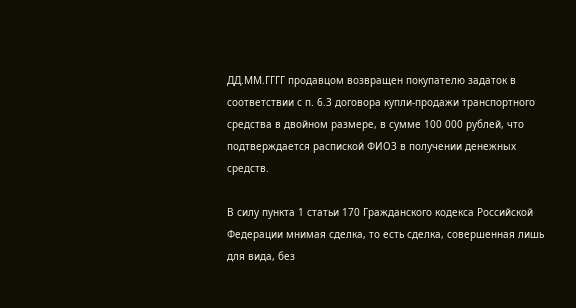ДД.ММ.ГГГГ продавцом возвращен покупателю задаток в соответствии с п. 6.3 договора купли-продажи транспортного средства в двойном размере, в сумме 100 000 рублей, что подтверждается распиской ФИО3 в получении денежных средств.

В силу пункта 1 статьи 170 Гражданского кодекса Российской Федерации мнимая сделка, то есть сделка, совершенная лишь для вида, без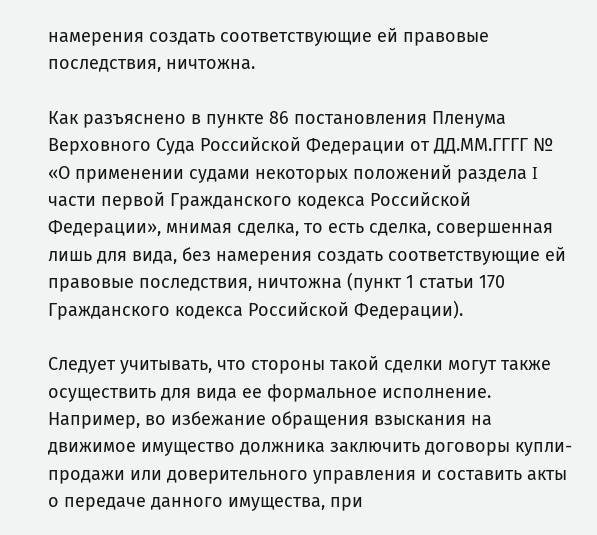намерения создать соответствующие ей правовые последствия, ничтожна.

Как разъяснено в пункте 86 постановления Пленума Верховного Суда Российской Федерации от ДД.ММ.ГГГГ № «О применении судами некоторых положений раздела I части первой Гражданского кодекса Российской Федерации», мнимая сделка, то есть сделка, совершенная лишь для вида, без намерения создать соответствующие ей правовые последствия, ничтожна (пункт 1 статьи 170 Гражданского кодекса Российской Федерации).

Следует учитывать, что стороны такой сделки могут также осуществить для вида ее формальное исполнение. Например, во избежание обращения взыскания на движимое имущество должника заключить договоры купли-продажи или доверительного управления и составить акты о передаче данного имущества, при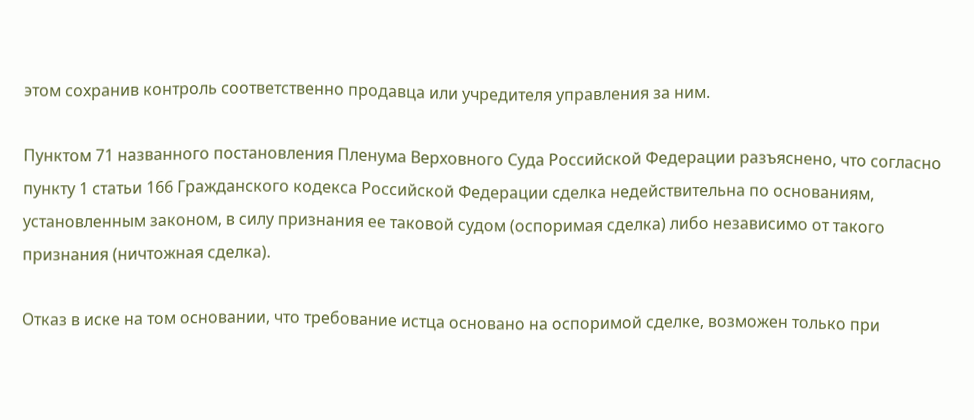этом сохранив контроль соответственно продавца или учредителя управления за ним.

Пунктом 71 названного постановления Пленума Верховного Суда Российской Федерации разъяснено, что согласно пункту 1 статьи 166 Гражданского кодекса Российской Федерации сделка недействительна по основаниям, установленным законом, в силу признания ее таковой судом (оспоримая сделка) либо независимо от такого признания (ничтожная сделка).

Отказ в иске на том основании, что требование истца основано на оспоримой сделке, возможен только при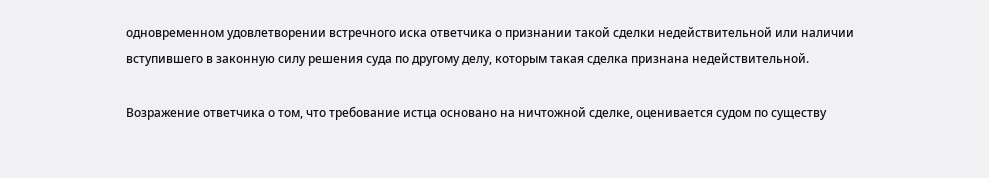одновременном удовлетворении встречного иска ответчика о признании такой сделки недействительной или наличии вступившего в законную силу решения суда по другому делу, которым такая сделка признана недействительной.

Возражение ответчика о том, что требование истца основано на ничтожной сделке, оценивается судом по существу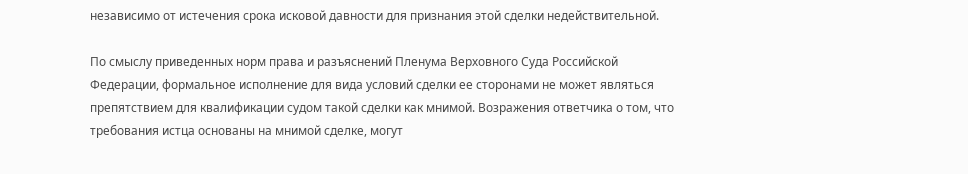независимо от истечения срока исковой давности для признания этой сделки недействительной.

По смыслу приведенных норм права и разъяснений Пленума Верховного Суда Российской Федерации, формальное исполнение для вида условий сделки ее сторонами не может являться препятствием для квалификации судом такой сделки как мнимой. Возражения ответчика о том, что требования истца основаны на мнимой сделке, могут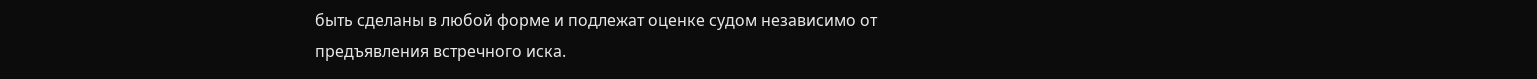быть сделаны в любой форме и подлежат оценке судом независимо от предъявления встречного иска.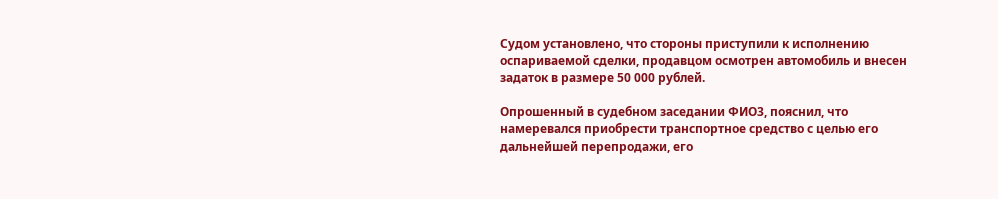Судом установлено, что стороны приступили к исполнению оспариваемой сделки, продавцом осмотрен автомобиль и внесен задаток в размере 50 000 рублей.

Опрошенный в судебном заседании ФИО3, пояснил, что намеревался приобрести транспортное средство с целью его дальнейшей перепродажи, его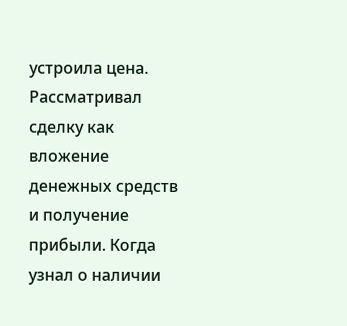устроила цена. Рассматривал сделку как вложение денежных средств и получение прибыли. Когда узнал о наличии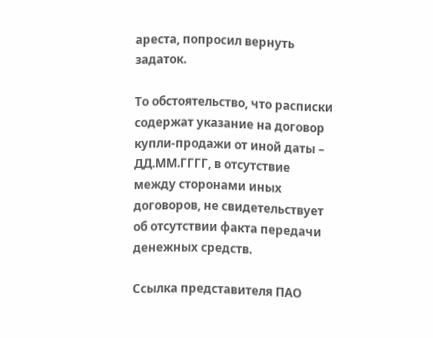ареста, попросил вернуть задаток.

То обстоятельство, что расписки содержат указание на договор купли-продажи от иной даты – ДД.ММ.ГГГГ, в отсутствие между сторонами иных договоров, не свидетельствует об отсутствии факта передачи денежных средств.

Ссылка представителя ПАО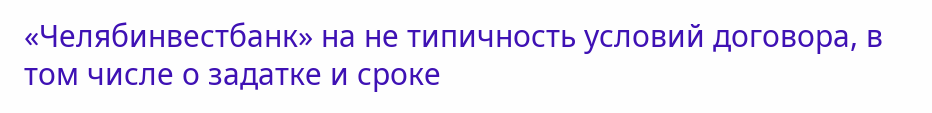«Челябинвестбанк» на не типичность условий договора, в том числе о задатке и сроке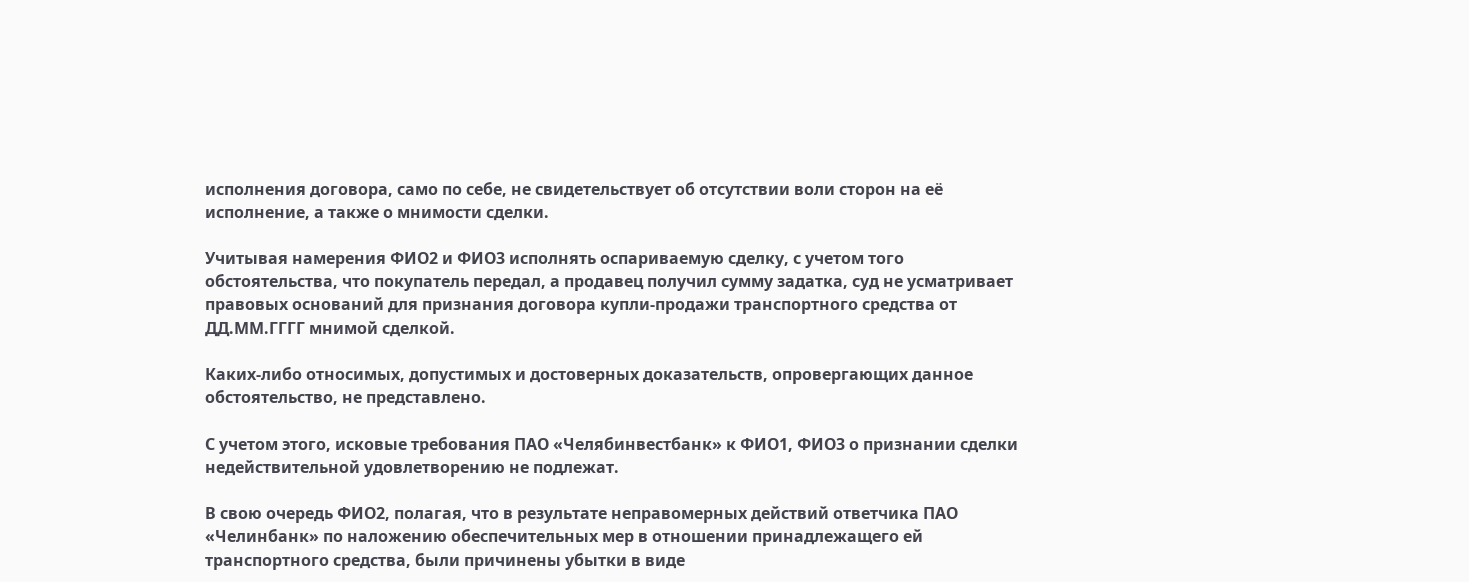исполнения договора, само по себе, не свидетельствует об отсутствии воли сторон на её исполнение, а также о мнимости сделки.

Учитывая намерения ФИО2 и ФИО3 исполнять оспариваемую сделку, с учетом того обстоятельства, что покупатель передал, а продавец получил сумму задатка, суд не усматривает правовых оснований для признания договора купли-продажи транспортного средства от ДД.ММ.ГГГГ мнимой сделкой.

Каких-либо относимых, допустимых и достоверных доказательств, опровергающих данное обстоятельство, не представлено.

С учетом этого, исковые требования ПАО «Челябинвестбанк» к ФИО1, ФИО3 о признании сделки недействительной удовлетворению не подлежат.

В свою очередь ФИО2, полагая, что в результате неправомерных действий ответчика ПАО «Челинбанк» по наложению обеспечительных мер в отношении принадлежащего ей транспортного средства, были причинены убытки в виде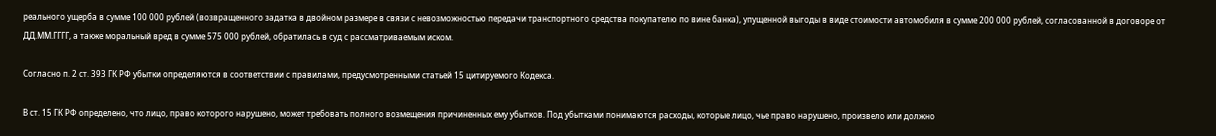реального ущерба в сумме 100 000 рублей (возвращенного задатка в двойном размере в связи с невозможностью передачи транспортного средства покупателю по вине банка), упущенной выгоды в виде стоимости автомобиля в сумме 200 000 рублей, согласованной в договоре от ДД.ММ.ГГГГ, а также моральный вред в сумме 575 000 рублей, обратилась в суд с рассматриваемым иском.

Согласно п. 2 ст. 393 ГК РФ убытки определяются в соответствии с правилами, предусмотренными статьей 15 цитируемого Кодекса.

В ст. 15 ГК РФ определено, что лицо, право которого нарушено, может требовать полного возмещения причиненных ему убытков. Под убытками понимаются расходы, которые лицо, чье право нарушено, произвело или должно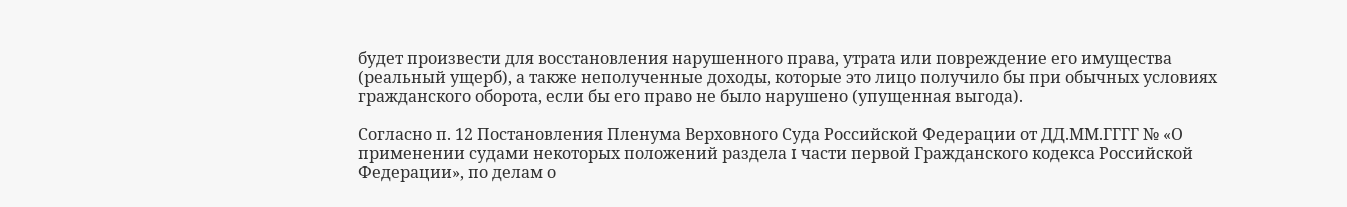будет произвести для восстановления нарушенного права, утрата или повреждение его имущества (реальный ущерб), а также неполученные доходы, которые это лицо получило бы при обычных условиях гражданского оборота, если бы его право не было нарушено (упущенная выгода).

Согласно п. 12 Постановления Пленума Верховного Суда Российской Федерации от ДД.ММ.ГГГГ № «О применении судами некоторых положений раздела I части первой Гражданского кодекса Российской Федерации», по делам о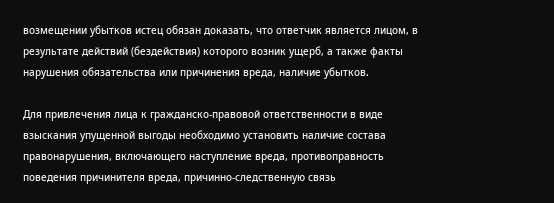возмещении убытков истец обязан доказать, что ответчик является лицом, в результате действий (бездействия) которого возник ущерб, а также факты нарушения обязательства или причинения вреда, наличие убытков.

Для привлечения лица к гражданско-правовой ответственности в виде взыскания упущенной выгоды необходимо установить наличие состава правонарушения, включающего наступление вреда, противоправность поведения причинителя вреда, причинно-следственную связь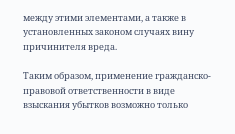между этими элементами, а также в установленных законом случаях вину причинителя вреда.

Таким образом, применение гражданско-правовой ответственности в виде взыскания убытков возможно только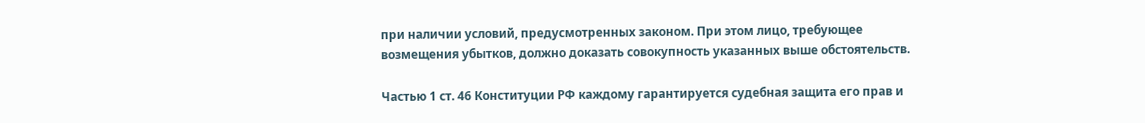при наличии условий, предусмотренных законом. При этом лицо, требующее возмещения убытков, должно доказать совокупность указанных выше обстоятельств.

Частью 1 ст. 46 Конституции РФ каждому гарантируется судебная защита его прав и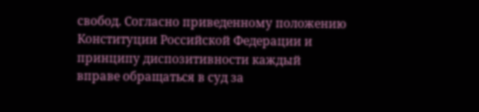свобод. Согласно приведенному положению Конституции Российской Федерации и принципу диспозитивности каждый вправе обращаться в суд за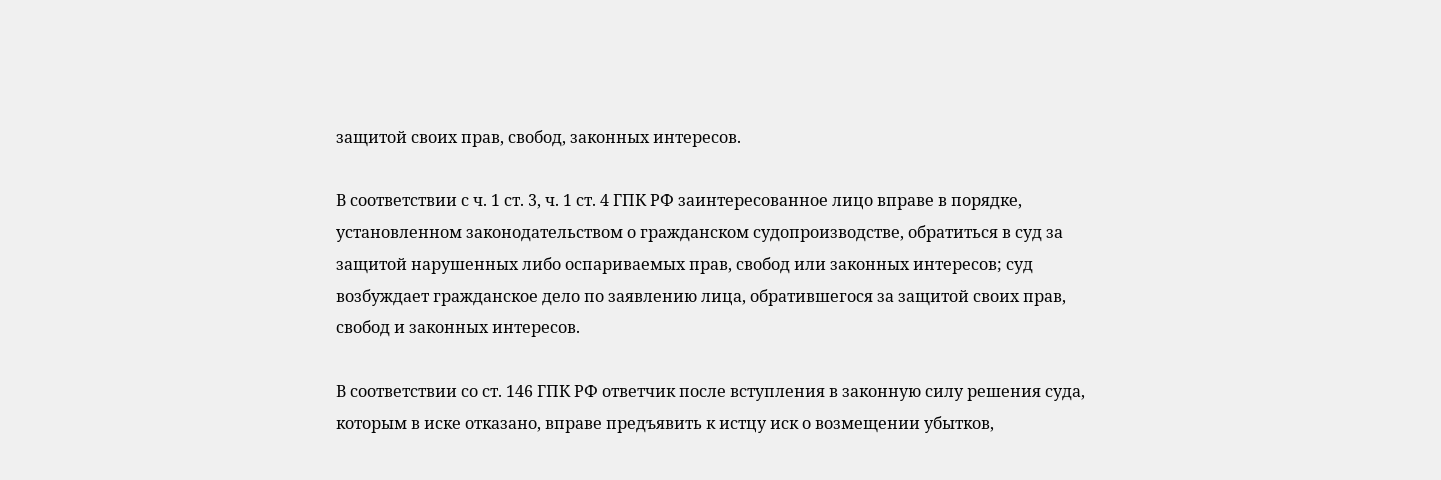защитой своих прав, свобод, законных интересов.

В соответствии с ч. 1 ст. 3, ч. 1 ст. 4 ГПК РФ заинтересованное лицо вправе в порядке, установленном законодательством о гражданском судопроизводстве, обратиться в суд за защитой нарушенных либо оспариваемых прав, свобод или законных интересов; суд возбуждает гражданское дело по заявлению лица, обратившегося за защитой своих прав, свобод и законных интересов.

В соответствии со ст. 146 ГПК РФ ответчик после вступления в законную силу решения суда, которым в иске отказано, вправе предъявить к истцу иск о возмещении убытков,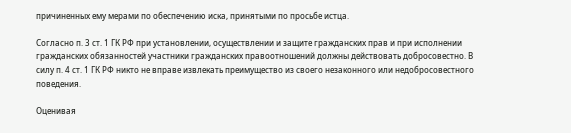причиненных ему мерами по обеспечению иска, принятыми по просьбе истца.

Согласно п. 3 ст. 1 ГК РФ при установлении, осуществлении и защите гражданских прав и при исполнении гражданских обязанностей участники гражданских правоотношений должны действовать добросовестно. В силу п. 4 ст. 1 ГК РФ никто не вправе извлекать преимущество из своего незаконного или недобросовестного поведения.

Оценивая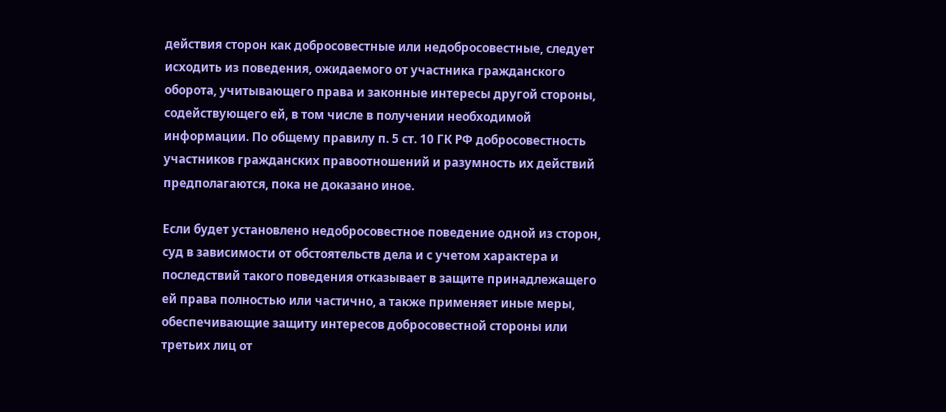действия сторон как добросовестные или недобросовестные, следует исходить из поведения, ожидаемого от участника гражданского оборота, учитывающего права и законные интересы другой стороны, содействующего ей, в том числе в получении необходимой информации. По общему правилу п. 5 ст. 10 ГК РФ добросовестность участников гражданских правоотношений и разумность их действий предполагаются, пока не доказано иное.

Если будет установлено недобросовестное поведение одной из сторон, суд в зависимости от обстоятельств дела и с учетом характера и последствий такого поведения отказывает в защите принадлежащего ей права полностью или частично, а также применяет иные меры, обеспечивающие защиту интересов добросовестной стороны или третьих лиц от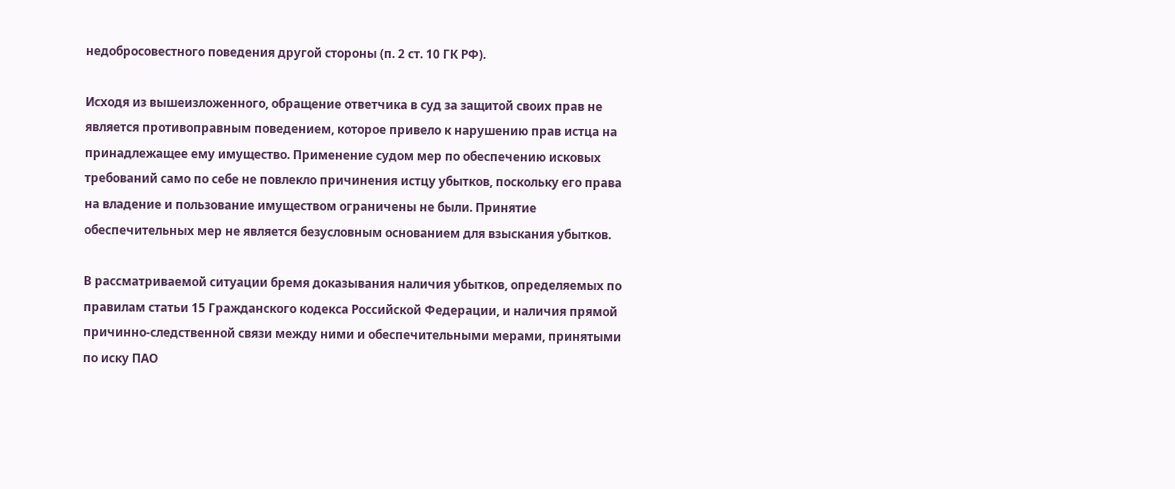недобросовестного поведения другой стороны (п. 2 ст. 10 ГК РФ).

Исходя из вышеизложенного, обращение ответчика в суд за защитой своих прав не является противоправным поведением, которое привело к нарушению прав истца на принадлежащее ему имущество. Применение судом мер по обеспечению исковых требований само по себе не повлекло причинения истцу убытков, поскольку его права на владение и пользование имуществом ограничены не были. Принятие обеспечительных мер не является безусловным основанием для взыскания убытков.

В рассматриваемой ситуации бремя доказывания наличия убытков, определяемых по правилам статьи 15 Гражданского кодекса Российской Федерации, и наличия прямой причинно-следственной связи между ними и обеспечительными мерами, принятыми по иску ПАО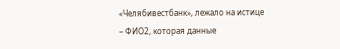«Челябивестбанк», лежало на истице – ФИО2, которая данные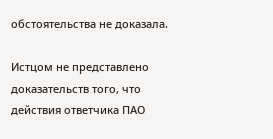обстоятельства не доказала.

Истцом не представлено доказательств того, что действия ответчика ПАО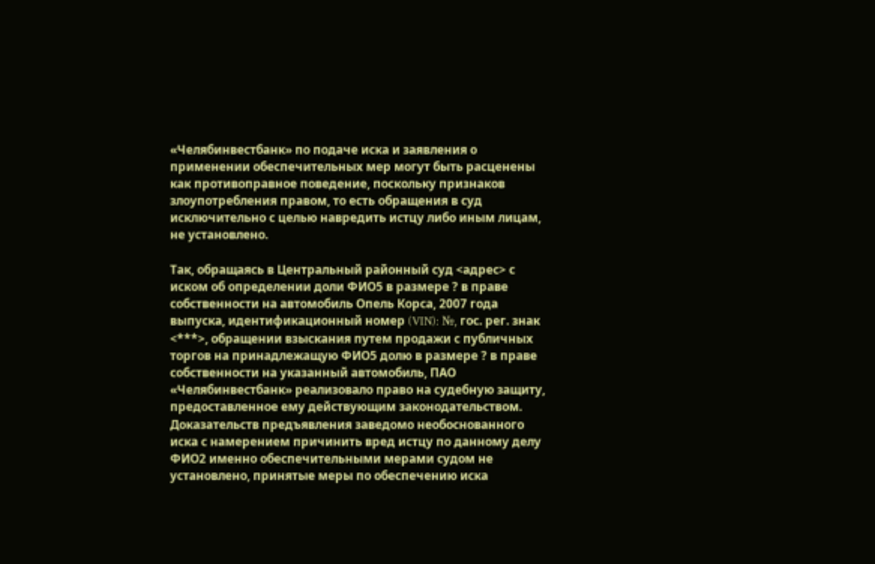«Челябинвестбанк» по подаче иска и заявления о применении обеспечительных мер могут быть расценены как противоправное поведение, поскольку признаков злоупотребления правом, то есть обращения в суд исключительно с целью навредить истцу либо иным лицам, не установлено.

Так, обращаясь в Центральный районный суд <адрес> с иском об определении доли ФИО5 в размере ? в праве собственности на автомобиль Опель Корса, 2007 года выпуска, идентификационный номер (VIN): №, гос. рег. знак <***>, обращении взыскания путем продажи с публичных торгов на принадлежащую ФИО5 долю в размере ? в праве собственности на указанный автомобиль, ПАО «Челябинвестбанк» реализовало право на судебную защиту, предоставленное ему действующим законодательством. Доказательств предъявления заведомо необоснованного иска с намерением причинить вред истцу по данному делу ФИО2 именно обеспечительными мерами судом не установлено, принятые меры по обеспечению иска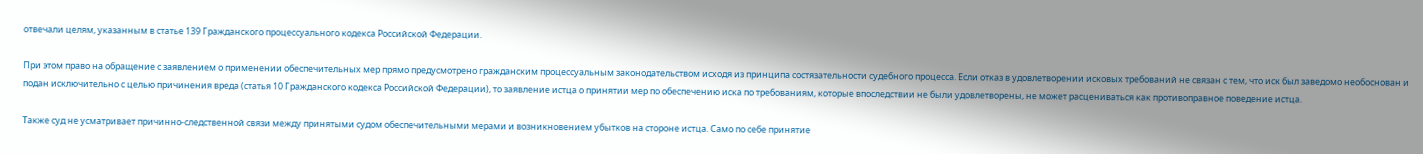отвечали целям, указанным в статье 139 Гражданского процессуального кодекса Российской Федерации.

При этом право на обращение с заявлением о применении обеспечительных мер прямо предусмотрено гражданским процессуальным законодательством исходя из принципа состязательности судебного процесса. Если отказ в удовлетворении исковых требований не связан с тем, что иск был заведомо необоснован и подан исключительно с целью причинения вреда (статья 10 Гражданского кодекса Российской Федерации), то заявление истца о принятии мер по обеспечению иска по требованиям, которые впоследствии не были удовлетворены, не может расцениваться как противоправное поведение истца.

Также суд не усматривает причинно-следственной связи между принятыми судом обеспечительными мерами и возникновением убытков на стороне истца. Само по себе принятие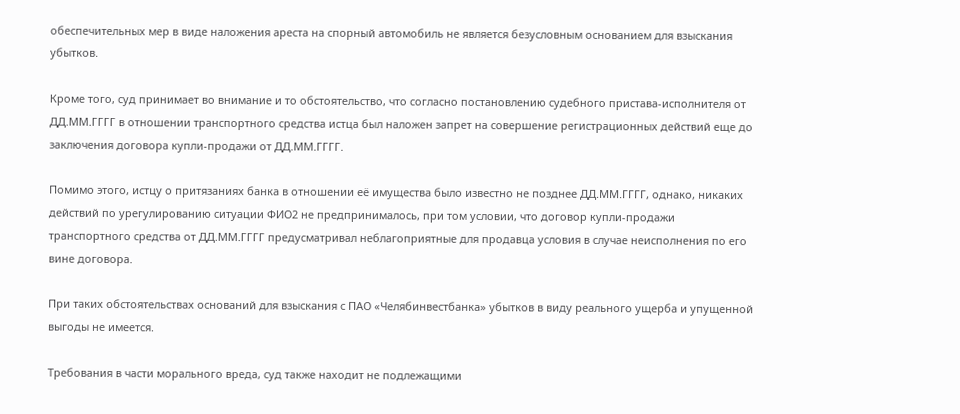обеспечительных мер в виде наложения ареста на спорный автомобиль не является безусловным основанием для взыскания убытков.

Кроме того, суд принимает во внимание и то обстоятельство, что согласно постановлению судебного пристава-исполнителя от ДД.ММ.ГГГГ в отношении транспортного средства истца был наложен запрет на совершение регистрационных действий еще до заключения договора купли-продажи от ДД.ММ.ГГГГ.

Помимо этого, истцу о притязаниях банка в отношении её имущества было известно не позднее ДД.ММ.ГГГГ, однако, никаких действий по урегулированию ситуации ФИО2 не предпринималось, при том условии, что договор купли-продажи транспортного средства от ДД.ММ.ГГГГ предусматривал неблагоприятные для продавца условия в случае неисполнения по его вине договора.

При таких обстоятельствах оснований для взыскания с ПАО «Челябинвестбанка» убытков в виду реального ущерба и упущенной выгоды не имеется.

Требования в части морального вреда, суд также находит не подлежащими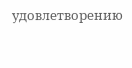удовлетворению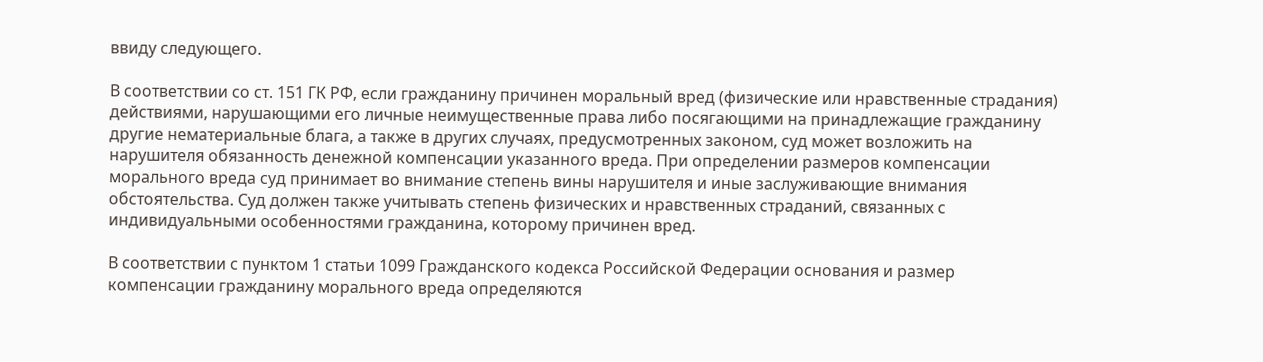ввиду следующего.

В соответствии со ст. 151 ГК РФ, если гражданину причинен моральный вред (физические или нравственные страдания) действиями, нарушающими его личные неимущественные права либо посягающими на принадлежащие гражданину другие нематериальные блага, а также в других случаях, предусмотренных законом, суд может возложить на нарушителя обязанность денежной компенсации указанного вреда. При определении размеров компенсации морального вреда суд принимает во внимание степень вины нарушителя и иные заслуживающие внимания обстоятельства. Суд должен также учитывать степень физических и нравственных страданий, связанных с индивидуальными особенностями гражданина, которому причинен вред.

В соответствии с пунктом 1 статьи 1099 Гражданского кодекса Российской Федерации основания и размер компенсации гражданину морального вреда определяются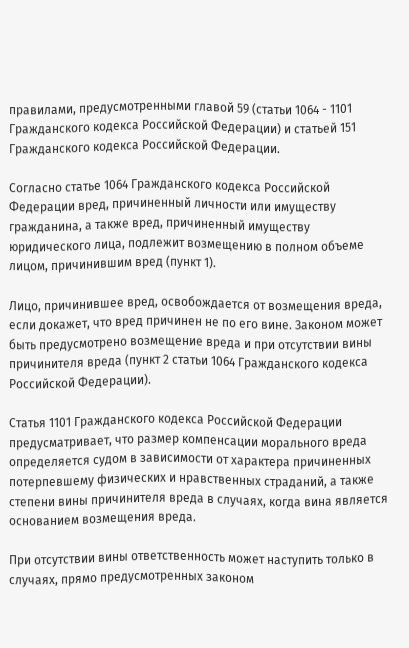правилами, предусмотренными главой 59 (статьи 1064 - 1101 Гражданского кодекса Российской Федерации) и статьей 151 Гражданского кодекса Российской Федерации.

Согласно статье 1064 Гражданского кодекса Российской Федерации вред, причиненный личности или имуществу гражданина, а также вред, причиненный имуществу юридического лица, подлежит возмещению в полном объеме лицом, причинившим вред (пункт 1).

Лицо, причинившее вред, освобождается от возмещения вреда, если докажет, что вред причинен не по его вине. Законом может быть предусмотрено возмещение вреда и при отсутствии вины причинителя вреда (пункт 2 статьи 1064 Гражданского кодекса Российской Федерации).

Статья 1101 Гражданского кодекса Российской Федерации предусматривает, что размер компенсации морального вреда определяется судом в зависимости от характера причиненных потерпевшему физических и нравственных страданий, а также степени вины причинителя вреда в случаях, когда вина является основанием возмещения вреда.

При отсутствии вины ответственность может наступить только в случаях, прямо предусмотренных законом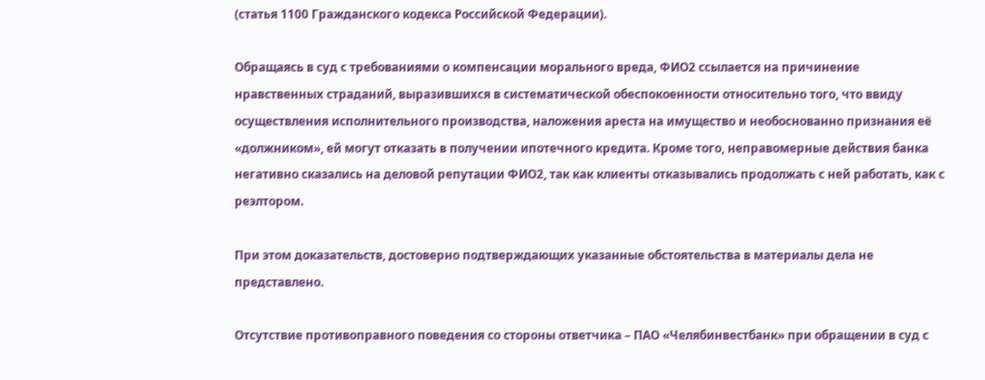(статья 1100 Гражданского кодекса Российской Федерации).

Обращаясь в суд с требованиями о компенсации морального вреда, ФИО2 ссылается на причинение нравственных страданий, выразившихся в систематической обеспокоенности относительно того, что ввиду осуществления исполнительного производства, наложения ареста на имущество и необоснованно признания её «должником», ей могут отказать в получении ипотечного кредита. Кроме того, неправомерные действия банка негативно сказались на деловой репутации ФИО2, так как клиенты отказывались продолжать с ней работать, как с реэлтором.

При этом доказательств, достоверно подтверждающих указанные обстоятельства в материалы дела не представлено.

Отсутствие противоправного поведения со стороны ответчика – ПАО «Челябинвестбанк» при обращении в суд с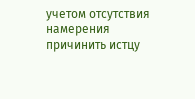учетом отсутствия намерения причинить истцу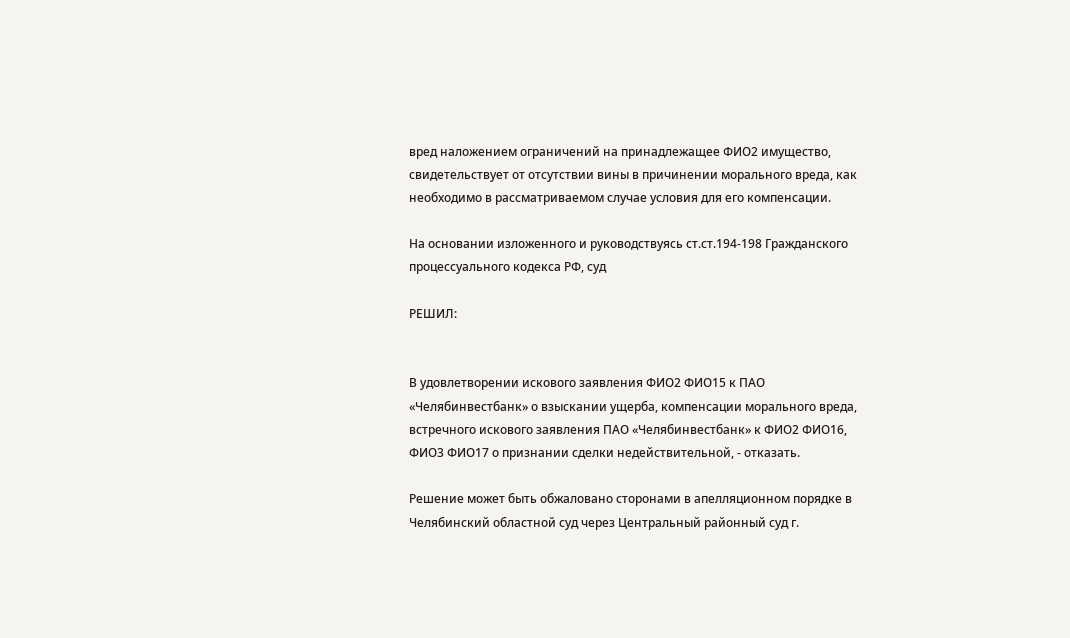вред наложением ограничений на принадлежащее ФИО2 имущество, свидетельствует от отсутствии вины в причинении морального вреда, как необходимо в рассматриваемом случае условия для его компенсации.

На основании изложенного и руководствуясь ст.ст.194-198 Гражданского процессуального кодекса РФ, суд

РЕШИЛ:


В удовлетворении искового заявления ФИО2 ФИО15 к ПАО «Челябинвестбанк» о взыскании ущерба, компенсации морального вреда, встречного искового заявления ПАО «Челябинвестбанк» к ФИО2 ФИО16, ФИО3 ФИО17 о признании сделки недействительной, - отказать.

Решение может быть обжаловано сторонами в апелляционном порядке в Челябинский областной суд через Центральный районный суд г.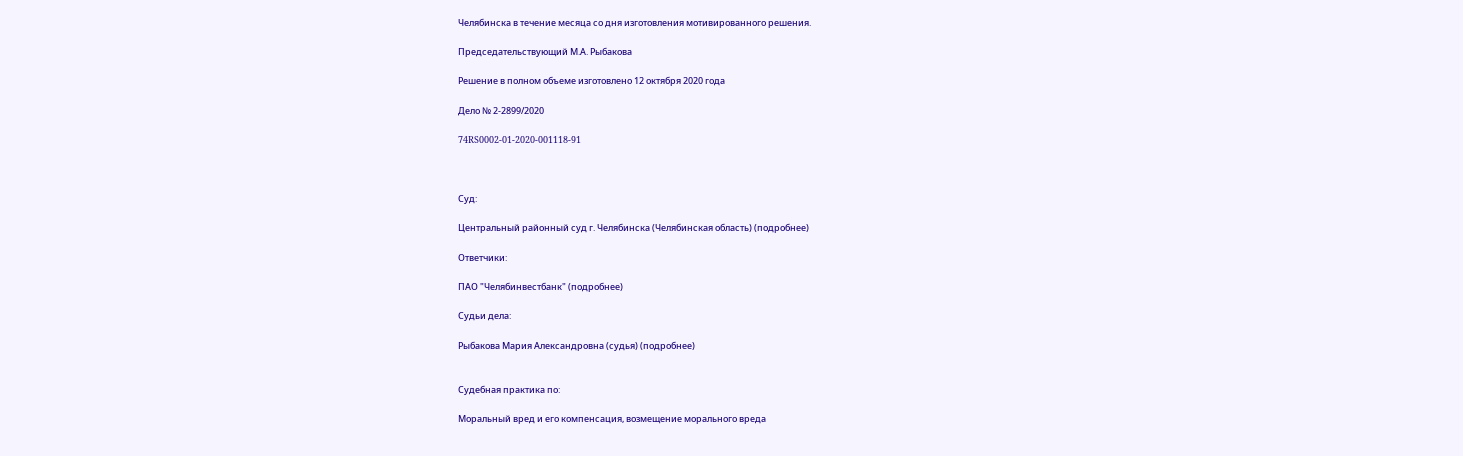Челябинска в течение месяца со дня изготовления мотивированного решения.

Председательствующий М.А. Рыбакова

Решение в полном объеме изготовлено 12 октября 2020 года

Дело № 2-2899/2020

74RS0002-01-2020-001118-91



Суд:

Центральный районный суд г. Челябинска (Челябинская область) (подробнее)

Ответчики:

ПАО "Челябинвестбанк" (подробнее)

Судьи дела:

Рыбакова Мария Александровна (судья) (подробнее)


Судебная практика по:

Моральный вред и его компенсация, возмещение морального вреда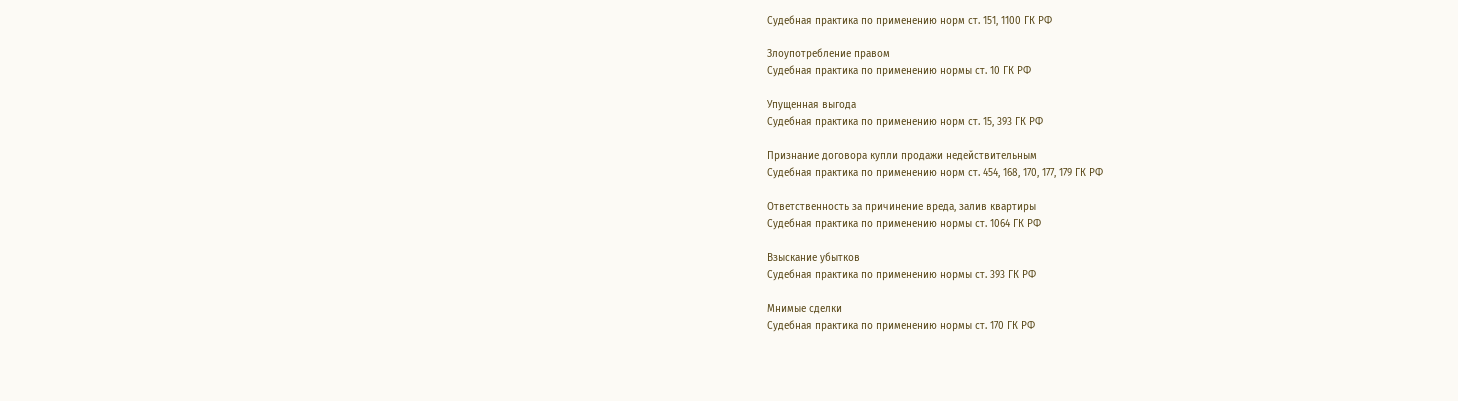Судебная практика по применению норм ст. 151, 1100 ГК РФ

Злоупотребление правом
Судебная практика по применению нормы ст. 10 ГК РФ

Упущенная выгода
Судебная практика по применению норм ст. 15, 393 ГК РФ

Признание договора купли продажи недействительным
Судебная практика по применению норм ст. 454, 168, 170, 177, 179 ГК РФ

Ответственность за причинение вреда, залив квартиры
Судебная практика по применению нормы ст. 1064 ГК РФ

Взыскание убытков
Судебная практика по применению нормы ст. 393 ГК РФ

Мнимые сделки
Судебная практика по применению нормы ст. 170 ГК РФ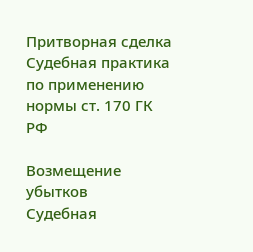Притворная сделка
Судебная практика по применению нормы ст. 170 ГК РФ

Возмещение убытков
Судебная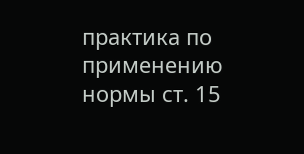практика по применению нормы ст. 15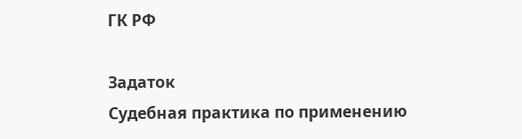ГК РФ

Задаток
Судебная практика по применению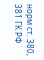норм ст. 380, 381 ГК РФ